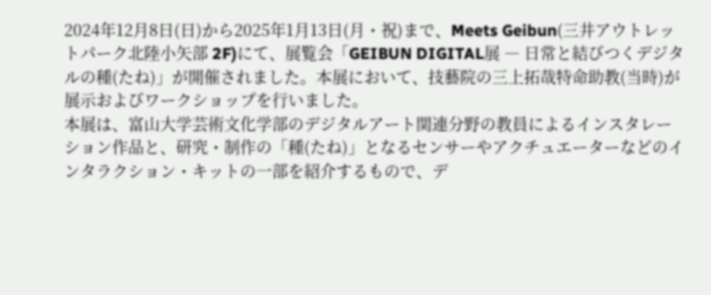2024年12月8日(日)から2025年1月13日(月・祝)まで、Meets Geibun(三井アウトレットパーク北陸小矢部 2F)にて、展覧会「GEIBUN DIGITAL展 ― 日常と結びつくデジタルの種(たね)」が開催されました。本展において、技藝院の三上拓哉特命助教(当時)が展示およびワークショップを行いました。
本展は、富山大学芸術文化学部のデジタルアート関連分野の教員によるインスタレーション作品と、研究・制作の「種(たね)」となるセンサーやアクチュエーターなどのインタラクション・キットの一部を紹介するもので、デ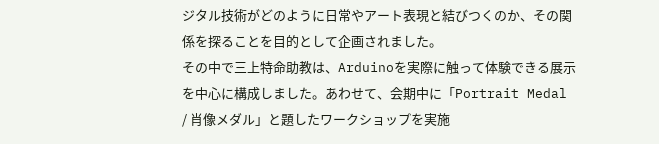ジタル技術がどのように日常やアート表現と結びつくのか、その関係を探ることを目的として企画されました。
その中で三上特命助教は、Arduinoを実際に触って体験できる展示を中心に構成しました。あわせて、会期中に「Portrait Medal / 肖像メダル」と題したワークショップを実施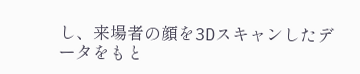し、来場者の顔を3Dスキャンしたデータをもと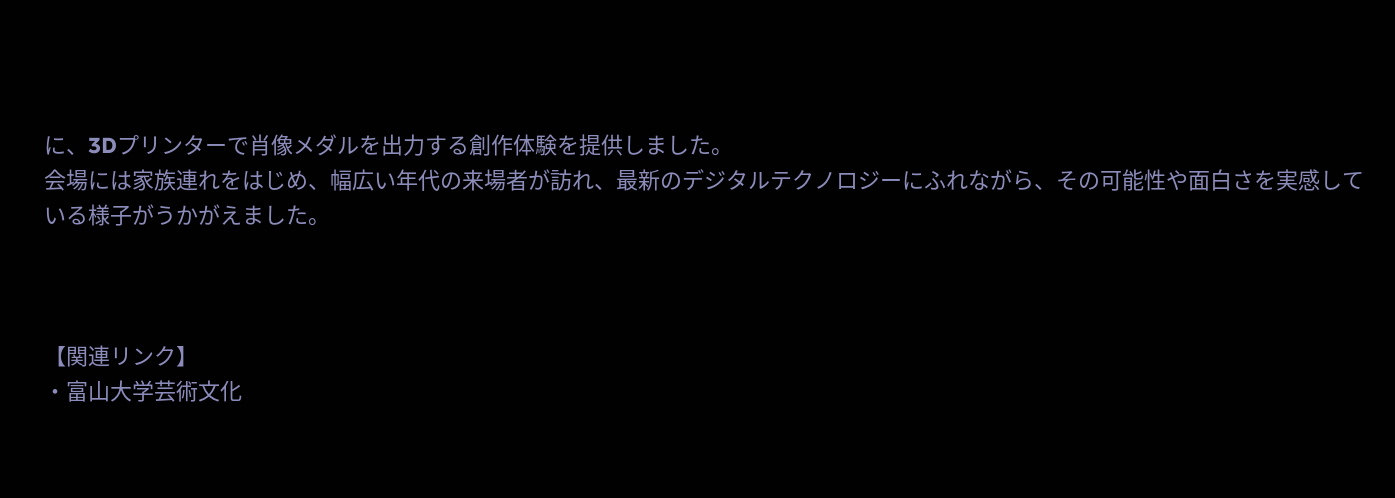に、3Dプリンターで肖像メダルを出力する創作体験を提供しました。
会場には家族連れをはじめ、幅広い年代の来場者が訪れ、最新のデジタルテクノロジーにふれながら、その可能性や面白さを実感している様子がうかがえました。



【関連リンク】
・富山大学芸術文化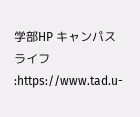学部HP キャンパスライフ :https://www.tad.u-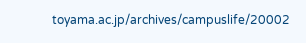toyama.ac.jp/archives/campuslife/20002